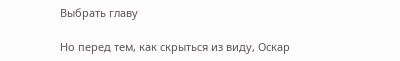Выбрать главу

Но перед тем, как скрыться из виду, Оскар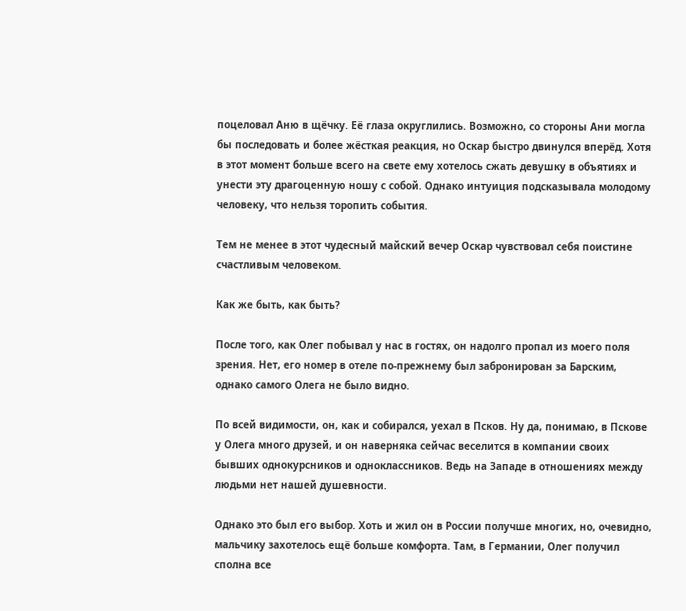поцеловал Аню в щёчку. Её глаза округлились. Возможно, со стороны Ани могла бы последовать и более жёсткая реакция, но Оскар быстро двинулся вперёд. Хотя в этот момент больше всего на свете ему хотелось сжать девушку в объятиях и унести эту драгоценную ношу с собой. Однако интуиция подсказывала молодому человеку, что нельзя торопить события.

Тем не менее в этот чудесный майский вечер Оскар чувствовал себя поистине счастливым человеком.

Как же быть, как быть?

После того, как Олег побывал у нас в гостях, он надолго пропал из моего поля зрения. Нет, его номер в отеле по-прежнему был забронирован за Барским, однако самого Олега не было видно.

По всей видимости, он, как и собирался, уехал в Псков. Ну да, понимаю, в Пскове у Олега много друзей, и он наверняка сейчас веселится в компании своих бывших однокурсников и одноклассников. Ведь на Западе в отношениях между людьми нет нашей душевности.

Однако это был его выбор. Хоть и жил он в России получше многих, но, очевидно, мальчику захотелось ещё больше комфорта. Там, в Германии, Олег получил сполна все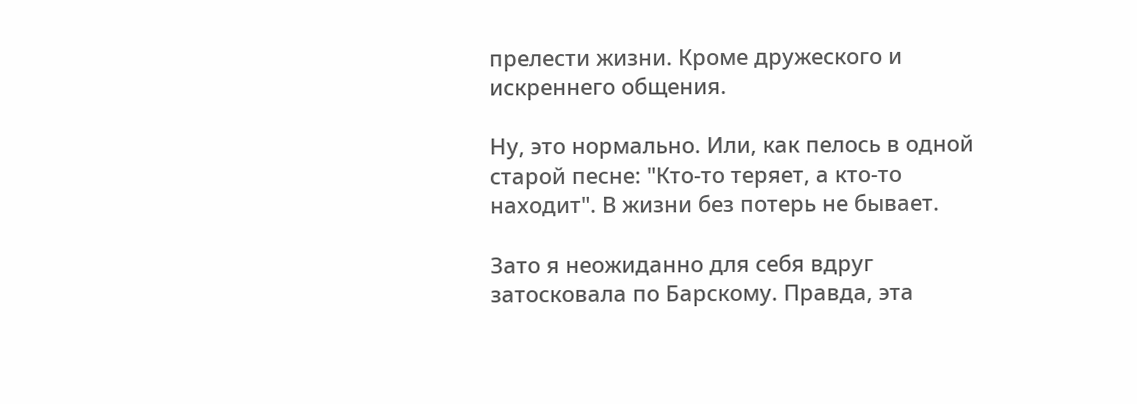прелести жизни. Кроме дружеского и искреннего общения.

Ну, это нормально. Или, как пелось в одной старой песне: "Кто-то теряет, а кто-то находит". В жизни без потерь не бывает.

Зато я неожиданно для себя вдруг затосковала по Барскому. Правда, эта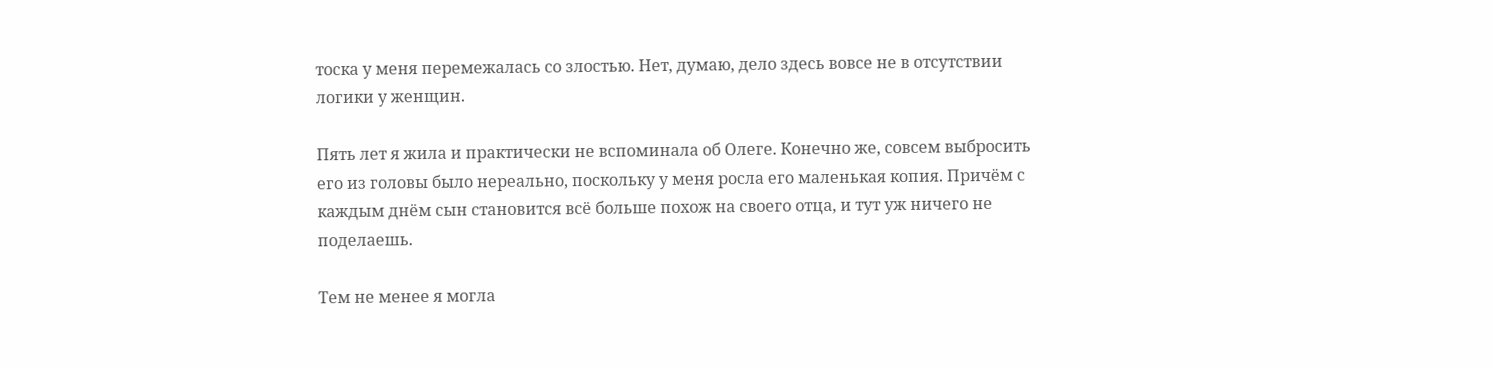тоска у меня перемежалась со злостью. Нет, думаю, дело здесь вовсе не в отсутствии логики у женщин.

Пять лет я жила и практически не вспоминала об Олеге. Конечно же, совсем выбросить его из головы было нереально, поскольку у меня росла его маленькая копия. Причём с каждым днём сын становится всё больше похож на своего отца, и тут уж ничего не поделаешь.

Тем не менее я могла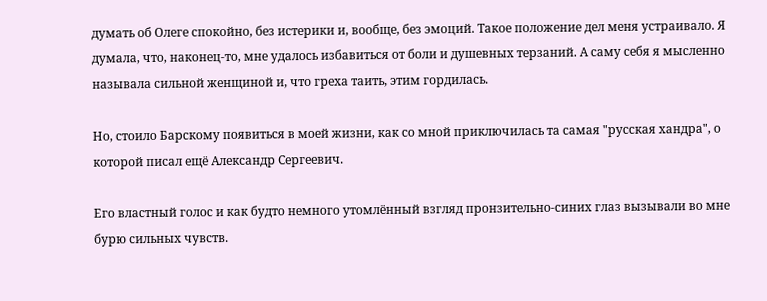думать об Олеге спокойно, без истерики и, вообще, без эмоций. Такое положение дел меня устраивало. Я думала, что, наконец-то, мне удалось избавиться от боли и душевных терзаний. А саму себя я мысленно называла сильной женщиной и, что греха таить, этим гордилась.

Но, стоило Барскому появиться в моей жизни, как со мной приключилась та самая "русская хандра", о которой писал ещё Александр Сергеевич.

Его властный голос и как будто немного утомлённый взгляд пронзительно-синих глаз вызывали во мне бурю сильных чувств.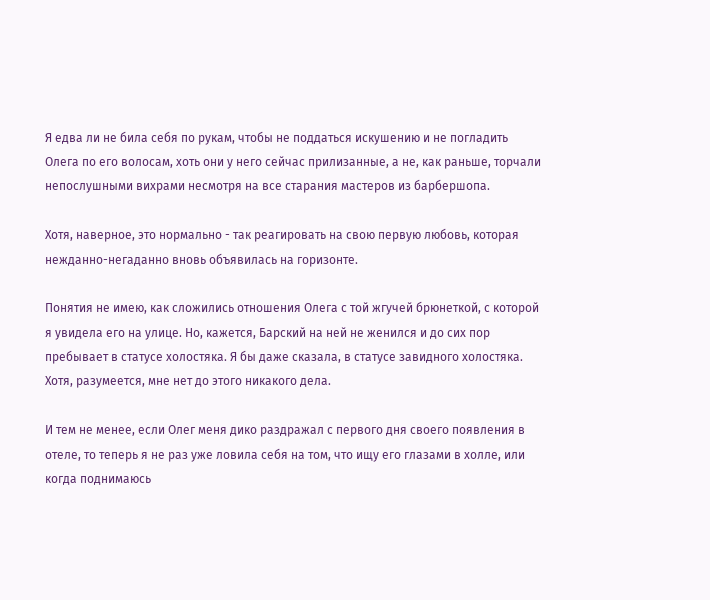Я едва ли не била себя по рукам, чтобы не поддаться искушению и не погладить Олега по его волосам, хоть они у него сейчас прилизанные, а не, как раньше, торчали непослушными вихрами несмотря на все старания мастеров из барбершопа.

Хотя, наверное, это нормально - так реагировать на свою первую любовь, которая нежданно-негаданно вновь объявилась на горизонте.

Понятия не имею, как сложились отношения Олега с той жгучей брюнеткой, с которой я увидела его на улице. Но, кажется, Барский на ней не женился и до сих пор пребывает в статусе холостяка. Я бы даже сказала, в статусе завидного холостяка. Хотя, разумеется, мне нет до этого никакого дела.

И тем не менее, если Олег меня дико раздражал с первого дня своего появления в отеле, то теперь я не раз уже ловила себя на том, что ищу его глазами в холле, или когда поднимаюсь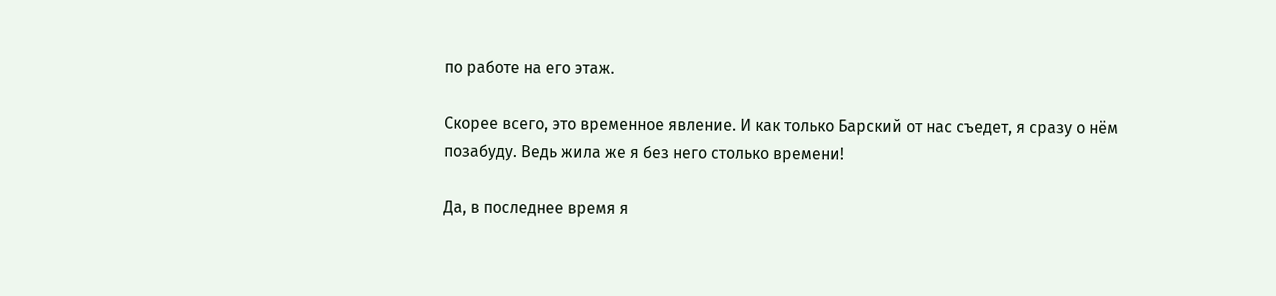по работе на его этаж.

Скорее всего, это временное явление. И как только Барский от нас съедет, я сразу о нём позабуду. Ведь жила же я без него столько времени!

Да, в последнее время я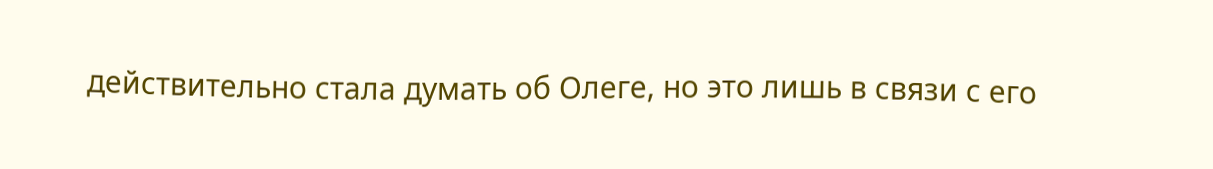действительно стала думать об Олеге, но это лишь в связи с его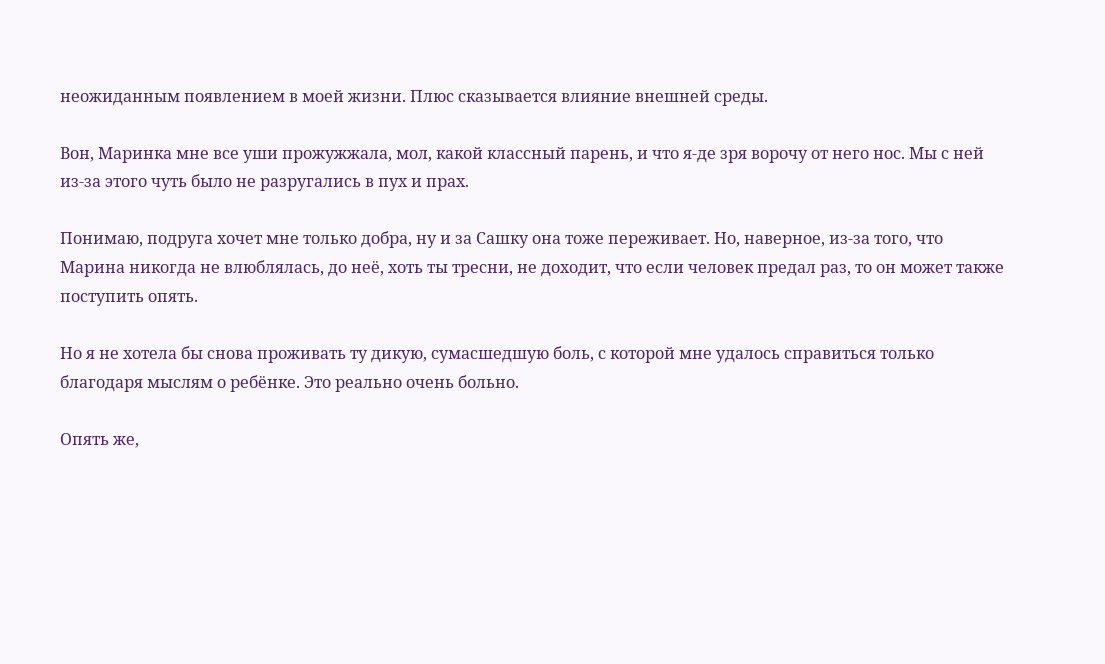неожиданным появлением в моей жизни. Плюс сказывается влияние внешней среды.

Вон, Маринка мне все уши прожужжала, мол, какой классный парень, и что я-де зря ворочу от него нос. Мы с ней из-за этого чуть было не разругались в пух и прах.

Понимаю, подруга хочет мне только добра, ну и за Сашку она тоже переживает. Но, наверное, из-за того, что Марина никогда не влюблялась, до неё, хоть ты тресни, не доходит, что если человек предал раз, то он может также поступить опять.

Но я не хотела бы снова проживать ту дикую, сумасшедшую боль, с которой мне удалось справиться только благодаря мыслям о ребёнке. Это реально очень больно.

Опять же,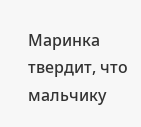Маринка твердит, что мальчику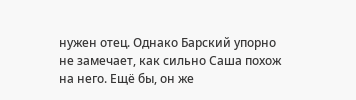нужен отец. Однако Барский упорно не замечает, как сильно Саша похож на него. Ещё бы, он же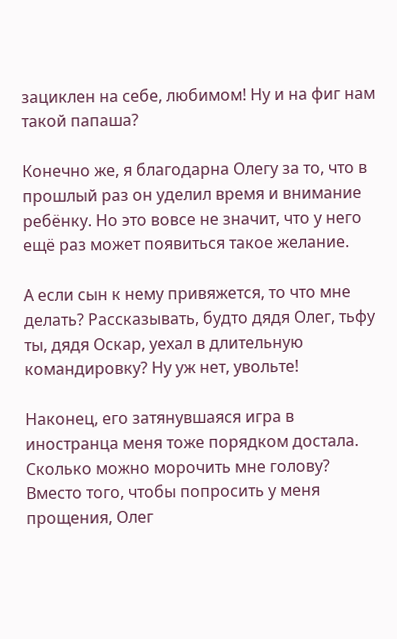зациклен на себе, любимом! Ну и на фиг нам такой папаша?

Конечно же, я благодарна Олегу за то, что в прошлый раз он уделил время и внимание ребёнку. Но это вовсе не значит, что у него ещё раз может появиться такое желание.

А если сын к нему привяжется, то что мне делать? Рассказывать, будто дядя Олег, тьфу ты, дядя Оскар, уехал в длительную командировку? Ну уж нет, увольте!

Наконец, его затянувшаяся игра в иностранца меня тоже порядком достала. Сколько можно морочить мне голову? Вместо того, чтобы попросить у меня прощения, Олег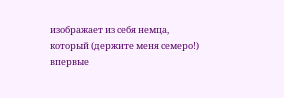изображает из себя немца, который (держите меня семеро!) впервые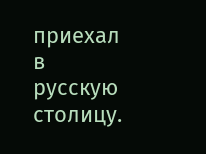приехал в русскую столицу.